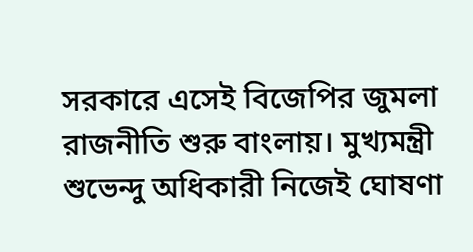সরকারে এসেই বিজেপির জুমলা রাজনীতি শুরু বাংলায়। মুখ্যমন্ত্রী শুভেন্দু অধিকারী নিজেই ঘোষণা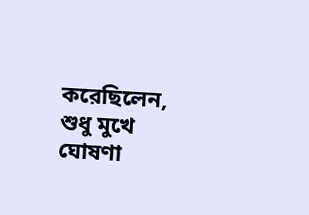করেছিলেন, শুধু মুখে ঘোষণা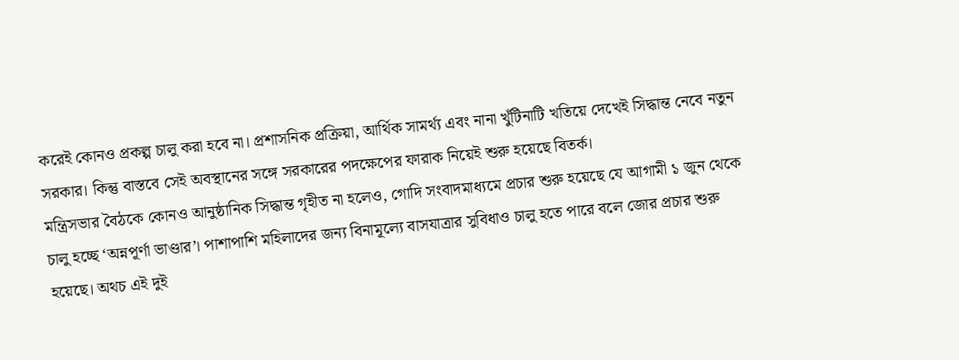করেই কোনও প্রকল্প চালু করা হবে না। প্রশাসনিক প্রক্রিয়া, আর্থিক সামর্থ্য এবং নানা খুঁটিনাটি খতিয়ে দেখেই সিদ্ধান্ত নেবে নতুন সরকার। কিন্তু বাস্তবে সেই অবস্থানের সঙ্গে সরকারের পদক্ষেপের ফারাক নিয়েই শুরু হয়েছে বিতর্ক।
মন্ত্রিসভার বৈঠকে কোনও আনুষ্ঠানিক সিদ্ধান্ত গৃহীত না হলেও, গোদি সংবাদমাধ্যমে প্রচার শুরু হয়েছে যে আগামী ১ জুন থেকে চালু হচ্ছে ‘অন্নপূর্ণা ভাণ্ডার’। পাশাপাশি মহিলাদের জন্য বিনামূল্যে বাসযাত্রার সুবিধাও চালু হতে পারে বলে জোর প্রচার শুরু হয়েছে। অথচ এই দুই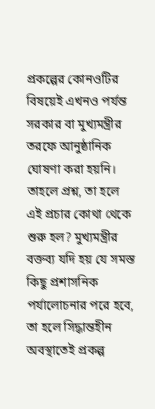প্রকল্পের কোনওটির বিষয়েই এখনও পর্যন্ত সরকার বা মুখ্যমন্ত্রীর তরফে আনুষ্ঠানিক ঘোষণা করা হয়নি। তাহলে প্রশ্ন, তা হলে এই প্রচার কোথা থেকে শুরু হল? মুখ্যমন্ত্রীর বক্তব্য যদি হয় যে সমস্ত কিছু প্রশাসনিক পর্যালোচনার পরে হবে, তা হলে সিদ্ধান্তহীন অবস্থাতেই প্রকল্প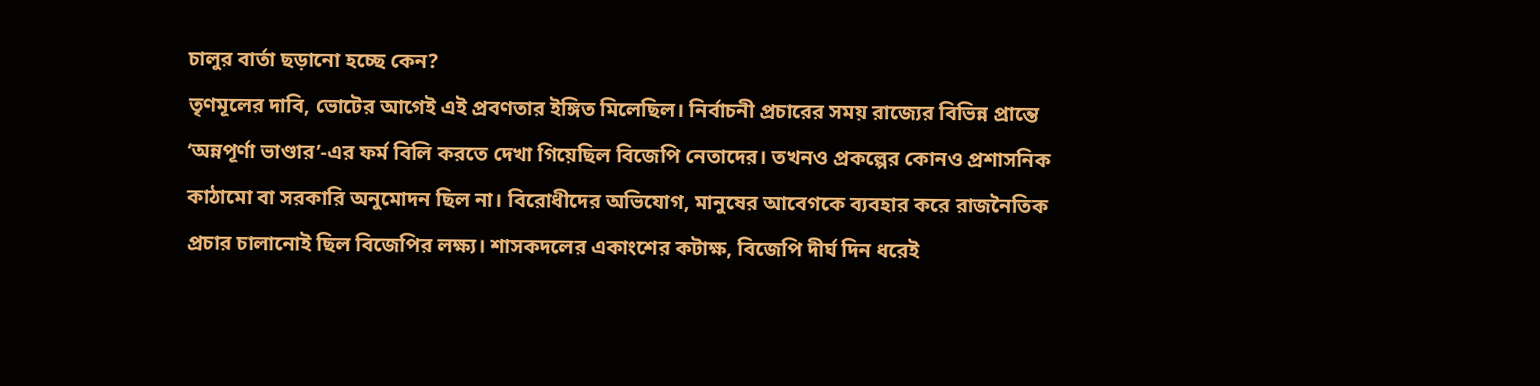চালুর বার্তা ছড়ানো হচ্ছে কেন?
তৃণমূলের দাবি, ভোটের আগেই এই প্রবণতার ইঙ্গিত মিলেছিল। নির্বাচনী প্রচারের সময় রাজ্যের বিভিন্ন প্রান্তে ‘অন্নপূর্ণা ভাণ্ডার’-এর ফর্ম বিলি করতে দেখা গিয়েছিল বিজেপি নেতাদের। তখনও প্রকল্পের কোনও প্রশাসনিক কাঠামো বা সরকারি অনুমোদন ছিল না। বিরোধীদের অভিযোগ, মানুষের আবেগকে ব্যবহার করে রাজনৈতিক প্রচার চালানোই ছিল বিজেপির লক্ষ্য। শাসকদলের একাংশের কটাক্ষ, বিজেপি দীর্ঘ দিন ধরেই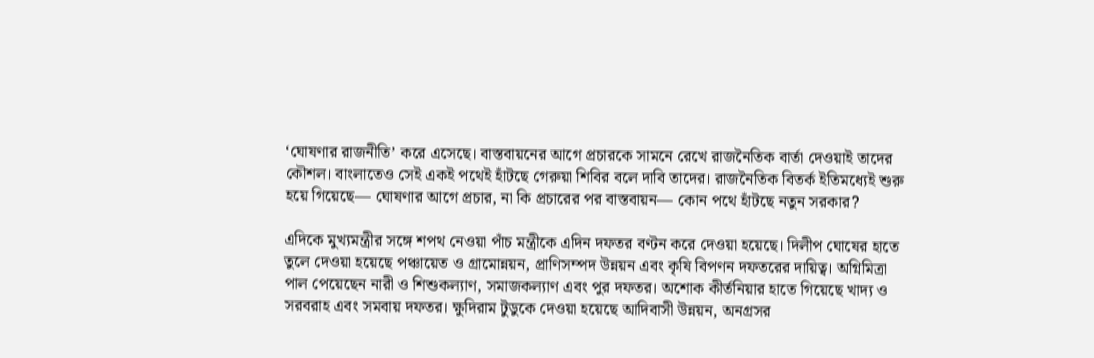‘ঘোষণার রাজনীতি’ করে এসেছে। বাস্তবায়নের আগে প্রচারকে সামনে রেখে রাজনৈতিক বার্তা দেওয়াই তাদের কৌশল। বাংলাতেও সেই একই পথেই হাঁটছে গেরুয়া শিবির বলে দাবি তাদের। রাজনৈতিক বিতর্ক ইতিমধ্যেই শুরু হয়ে গিয়েছে— ঘোষণার আগে প্রচার, না কি প্রচারের পর বাস্তবায়ন— কোন পথে হাঁটছে নতুন সরকার?

এদিকে মুখ্যমন্ত্রীর সঙ্গে শপথ নেওয়া পাঁচ মন্ত্রীকে এদিন দফতর বণ্টন করে দেওয়া হয়েছে। দিলীপ ঘোষের হাতে তুলে দেওয়া হয়েছে পঞ্চায়েত ও গ্রামোন্নয়ন, প্রাণিসম্পদ উন্নয়ন এবং কৃষি বিপণন দফতরের দায়িত্ব। অগ্নিমিত্রা পাল পেয়েছেন নারী ও শিশুকল্যাণ, সমাজকল্যাণ এবং পুর দফতর। অশোক কীর্তনিয়ার হাতে গিয়েছে খাদ্য ও সরবরাহ এবং সমবায় দফতর। ক্ষুদিরাম টুডুকে দেওয়া হয়েছে আদিবাসী উন্নয়ন, অনগ্রসর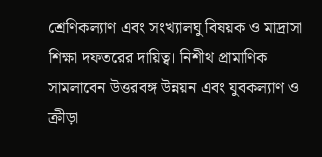শ্রেণিকল্যাণ এবং সংখ্যালঘু বিষয়ক ও মাদ্রাসা শিক্ষা দফতরের দায়িত্ব। নিশীথ প্রামাণিক সামলাবেন উত্তরবঙ্গ উন্নয়ন এবং যুবকল্যাণ ও ক্রীড়া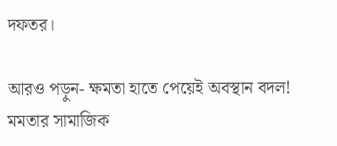দফতর।

আরও পড়ুন- ক্ষমতা হাতে পেয়েই অবস্থান বদল! মমতার সামাজিক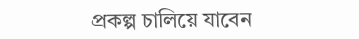প্রকল্প চালিয়ে যাবেন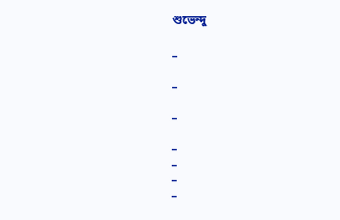শুভেন্দু

_

_

_

_
_
_
_